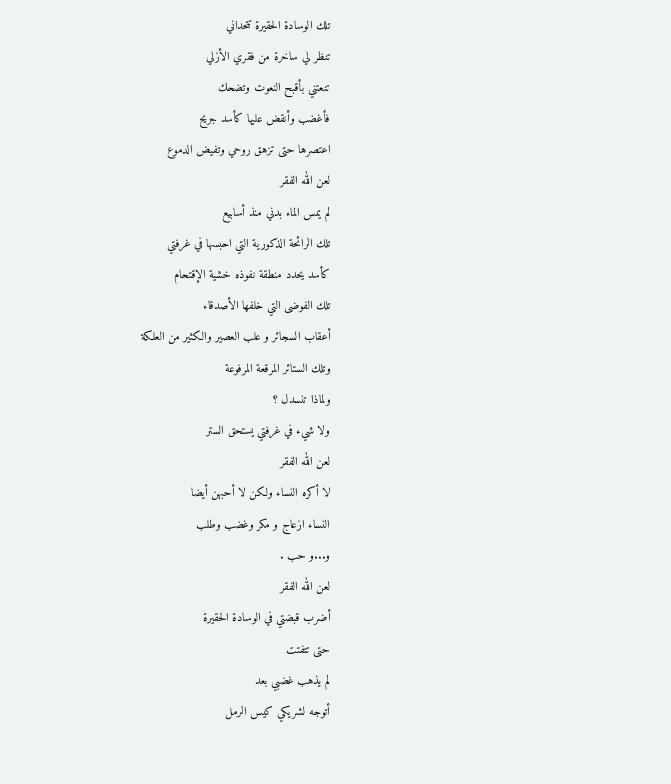تلك الوسادة الحقيرة تتحداني
تنظر لي ساخرة من فقري الأزلي
تنعتني بأقبح النعوت وتضحك
فأغضب وأنقض عليها كأسد جريح
اعتصرها حتى تزهق روحي وتفيض الدموع
لعن الله الفقر
لم يمس الماء بدني منذ أسابيع
تلك الرائحة الذكورية التي احبسها في غرفتي
كأسد يحدد منطقة نفوذه خشية الإقتحام
تلك الفوضى التي خلفها الأصدقاء
أعقاب السجائر و علب العصير والكثير من العلكة
وتلك الستائر المرقعة المرفوعة
ولماذا تنسدل ؟
ولا شيء في غرفتي يستحق الستر
لعن الله الفقر
لا أكره النساء ولكن لا أحبهن أيضا
النساء ازعاج و مكر وغضب وطلب
و...و حب .
لعن الله الفقر
أضرب قبضتي في الوسادة الحقيرة
حتى تتفتت
لم يذهب غضبي بعد
أتوجه لشريكي كيس الرمل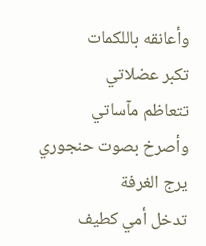وأعانقه باللكمات
تكبر عضلاتي
تتعاظم مآساتي
وأصرخ بصوت حنجوري يرج الغرفة
تدخل أمي كطيف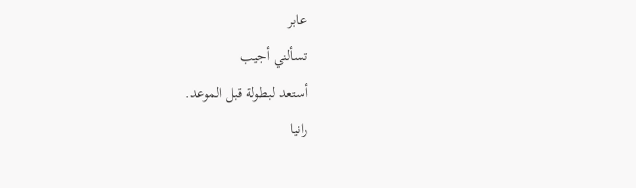عابر
تسألني أجيب
أستعد لبطولة قبل الموعد.
رانيا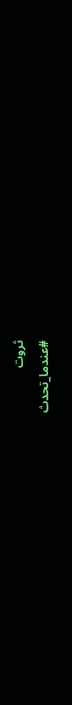ثروت
#عندما_تحدث